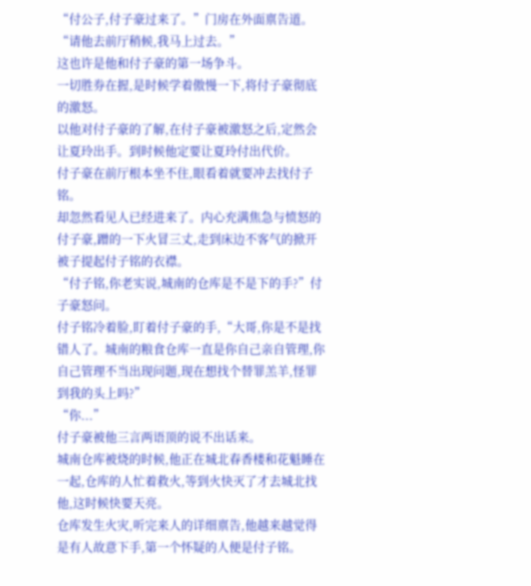“付公子,付子豪过来了。”门房在外面禀告道。
“请他去前厅稍候,我马上过去。”
这也许是他和付子豪的第一场争斗。
一切胜券在握,是时候学着傲慢一下,将付子豪彻底的激怒。
以他对付子豪的了解,在付子豪被激怒之后,定然会让夏玲出手。到时候他定要让夏玲付出代价。
付子豪在前厅根本坐不住,眼看着就要冲去找付子铭。
却忽然看见人已经进来了。内心充满焦急与愤怒的付子豪,蹭的一下火冒三丈,走到床边不客气的掀开被子提起付子铭的衣襟。
“付子铭,你老实说,城南的仓库是不是下的手?”付子豪怒问。
付子铭冷着脸,盯着付子豪的手,“大哥,你是不是找错人了。城南的粮食仓库一直是你自己亲自管理,你自己管理不当出现问题,现在想找个替罪羔羊,怪罪到我的头上吗?”
“你...”
付子豪被他三言两语顶的说不出话来。
城南仓库被烧的时候,他正在城北春香楼和花魁睡在一起,仓库的人忙着救火,等到火快灭了才去城北找他,这时候快要天亮。
仓库发生火灾,听完来人的详细禀告,他越来越觉得是有人故意下手,第一个怀疑的人便是付子铭。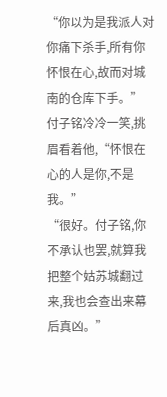“你以为是我派人对你痛下杀手,所有你怀恨在心,故而对城南的仓库下手。”
付子铭冷冷一笑,挑眉看着他,“怀恨在心的人是你,不是我。”
“很好。付子铭,你不承认也罢,就算我把整个姑苏城翻过来,我也会查出来幕后真凶。”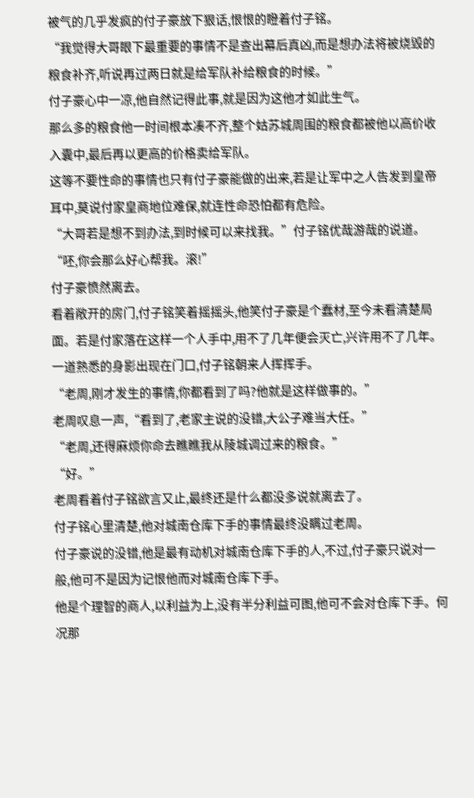被气的几乎发疯的付子豪放下狠话,恨恨的瞪着付子铭。
“我觉得大哥眼下最重要的事情不是查出幕后真凶,而是想办法将被烧毁的粮食补齐,听说再过两日就是给军队补给粮食的时候。”
付子豪心中一凉,他自然记得此事,就是因为这他才如此生气。
那么多的粮食他一时间根本凑不齐,整个姑苏城周围的粮食都被他以高价收入囊中,最后再以更高的价格卖给军队。
这等不要性命的事情也只有付子豪能做的出来,若是让军中之人告发到皇帝耳中,莫说付家皇商地位难保,就连性命恐怕都有危险。
“大哥若是想不到办法,到时候可以来找我。”付子铭优哉游哉的说道。
“呸,你会那么好心帮我。滚!”
付子豪愤然离去。
看着敞开的房门,付子铭笑着摇摇头,他笑付子豪是个蠢材,至今未看清楚局面。若是付家落在这样一个人手中,用不了几年便会灭亡,兴许用不了几年。
一道熟悉的身影出现在门口,付子铭朝来人挥挥手。
“老周,刚才发生的事情,你都看到了吗?他就是这样做事的。”
老周叹息一声,“看到了,老家主说的没错,大公子难当大任。”
“老周,还得麻烦你命去瞧瞧我从陵城调过来的粮食。”
“好。”
老周看着付子铭欲言又止,最终还是什么都没多说就离去了。
付子铭心里清楚,他对城南仓库下手的事情最终没瞒过老周。
付子豪说的没错,他是最有动机对城南仓库下手的人,不过,付子豪只说对一般,他可不是因为记恨他而对城南仓库下手。
他是个理智的商人,以利益为上,没有半分利益可图,他可不会对仓库下手。何况那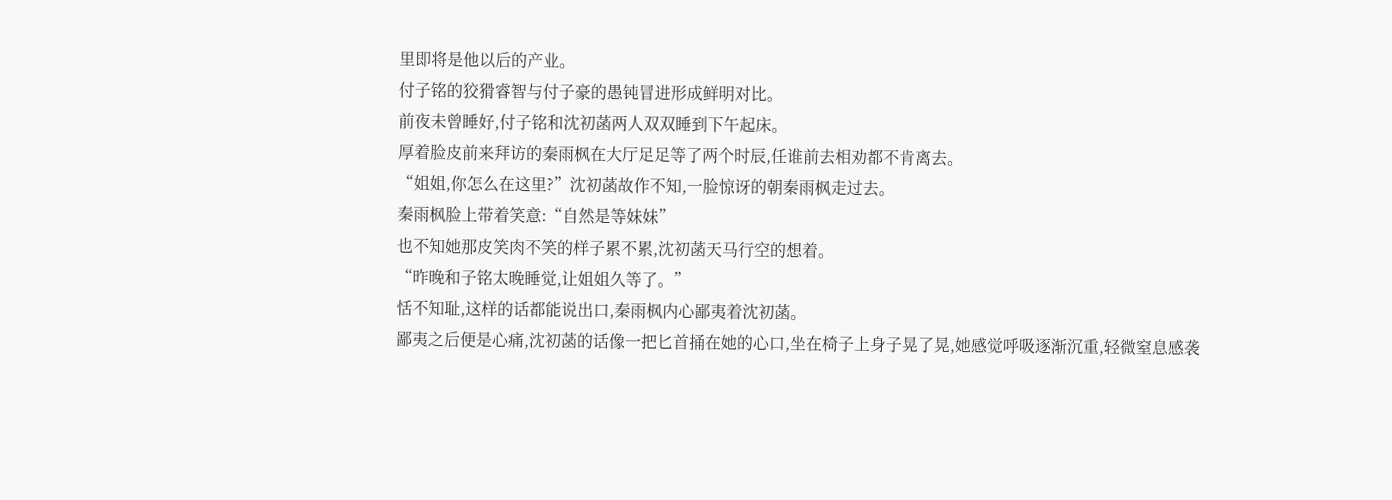里即将是他以后的产业。
付子铭的狡猾睿智与付子豪的愚钝冒进形成鲜明对比。
前夜未曾睡好,付子铭和沈初菡两人双双睡到下午起床。
厚着脸皮前来拜访的秦雨枫在大厅足足等了两个时辰,任谁前去相劝都不肯离去。
“姐姐,你怎么在这里?”沈初菡故作不知,一脸惊讶的朝秦雨枫走过去。
秦雨枫脸上带着笑意:“自然是等妹妹”
也不知她那皮笑肉不笑的样子累不累,沈初菡天马行空的想着。
“昨晚和子铭太晚睡觉,让姐姐久等了。”
恬不知耻,这样的话都能说出口,秦雨枫内心鄙夷着沈初菡。
鄙夷之后便是心痛,沈初菡的话像一把匕首捅在她的心口,坐在椅子上身子晃了晃,她感觉呼吸逐渐沉重,轻微窒息感袭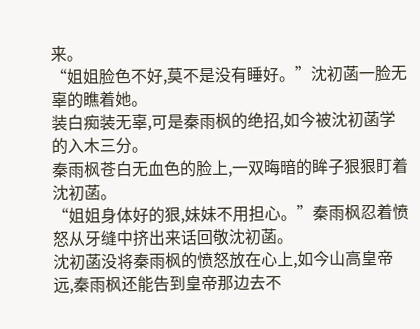来。
“姐姐脸色不好,莫不是没有睡好。”沈初菡一脸无辜的瞧着她。
装白痴装无辜,可是秦雨枫的绝招,如今被沈初菡学的入木三分。
秦雨枫苍白无血色的脸上,一双晦暗的眸子狠狠盯着沈初菡。
“姐姐身体好的狠,妹妹不用担心。”秦雨枫忍着愤怒从牙缝中挤出来话回敬沈初菡。
沈初菡没将秦雨枫的愤怒放在心上,如今山高皇帝远,秦雨枫还能告到皇帝那边去不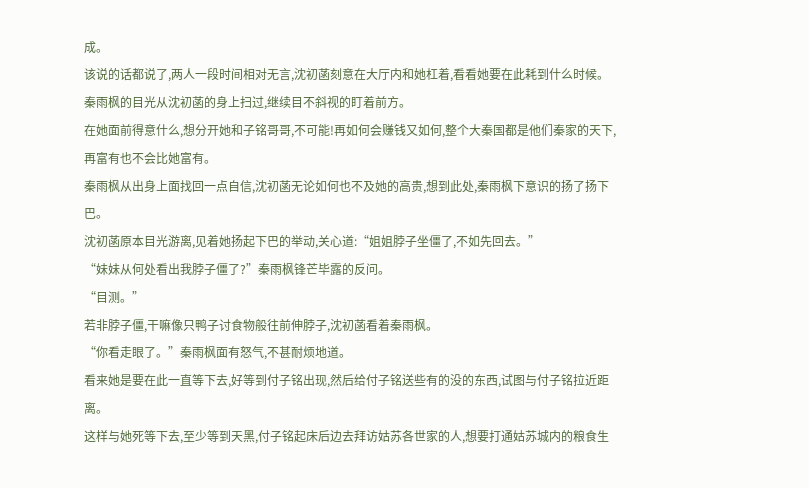成。
该说的话都说了,两人一段时间相对无言,沈初菡刻意在大厅内和她杠着,看看她要在此耗到什么时候。
秦雨枫的目光从沈初菡的身上扫过,继续目不斜视的盯着前方。
在她面前得意什么,想分开她和子铭哥哥,不可能!再如何会赚钱又如何,整个大秦国都是他们秦家的天下,再富有也不会比她富有。
秦雨枫从出身上面找回一点自信,沈初菡无论如何也不及她的高贵,想到此处,秦雨枫下意识的扬了扬下巴。
沈初菡原本目光游离,见着她扬起下巴的举动,关心道:“姐姐脖子坐僵了,不如先回去。”
“妹妹从何处看出我脖子僵了?”秦雨枫锋芒毕露的反问。
“目测。”
若非脖子僵,干嘛像只鸭子讨食物般往前伸脖子,沈初菡看着秦雨枫。
“你看走眼了。”秦雨枫面有怒气,不甚耐烦地道。
看来她是要在此一直等下去,好等到付子铭出现,然后给付子铭送些有的没的东西,试图与付子铭拉近距离。
这样与她死等下去,至少等到天黑,付子铭起床后边去拜访姑苏各世家的人,想要打通姑苏城内的粮食生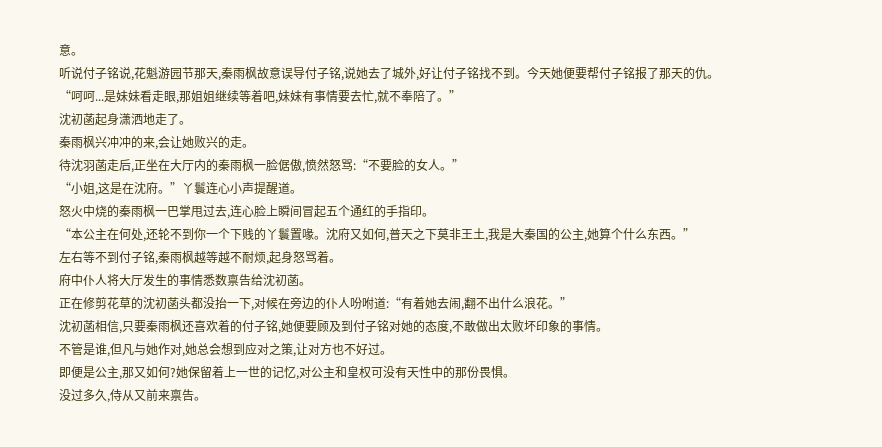意。
听说付子铭说,花魁游园节那天,秦雨枫故意误导付子铭,说她去了城外,好让付子铭找不到。今天她便要帮付子铭报了那天的仇。
“呵呵...是妹妹看走眼,那姐姐继续等着吧,妹妹有事情要去忙,就不奉陪了。”
沈初菡起身潇洒地走了。
秦雨枫兴冲冲的来,会让她败兴的走。
待沈羽菡走后,正坐在大厅内的秦雨枫一脸倨傲,愤然怒骂:“不要脸的女人。”
“小姐,这是在沈府。”丫鬟连心小声提醒道。
怒火中烧的秦雨枫一巴掌甩过去,连心脸上瞬间冒起五个通红的手指印。
“本公主在何处,还轮不到你一个下贱的丫鬟置喙。沈府又如何,普天之下莫非王土,我是大秦国的公主,她算个什么东西。”
左右等不到付子铭,秦雨枫越等越不耐烦,起身怒骂着。
府中仆人将大厅发生的事情悉数禀告给沈初菡。
正在修剪花草的沈初菡头都没抬一下,对候在旁边的仆人吩咐道:“有着她去闹,翻不出什么浪花。”
沈初菡相信,只要秦雨枫还喜欢着的付子铭,她便要顾及到付子铭对她的态度,不敢做出太败坏印象的事情。
不管是谁,但凡与她作对,她总会想到应对之策,让对方也不好过。
即便是公主,那又如何?她保留着上一世的记忆,对公主和皇权可没有天性中的那份畏惧。
没过多久,侍从又前来禀告。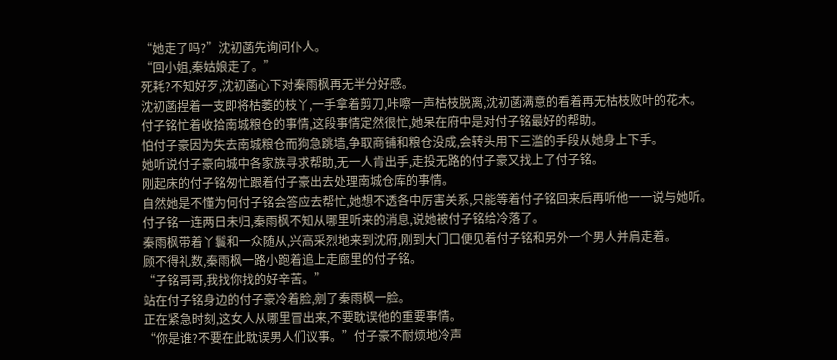“她走了吗?”沈初菡先询问仆人。
“回小姐,秦姑娘走了。”
死耗?不知好歹,沈初菡心下对秦雨枫再无半分好感。
沈初菡捏着一支即将枯萎的枝丫,一手拿着剪刀,咔嚓一声枯枝脱离,沈初菡满意的看着再无枯枝败叶的花木。
付子铭忙着收拾南城粮仓的事情,这段事情定然很忙,她呆在府中是对付子铭最好的帮助。
怕付子豪因为失去南城粮仓而狗急跳墙,争取商铺和粮仓没成,会转头用下三滥的手段从她身上下手。
她听说付子豪向城中各家族寻求帮助,无一人肯出手,走投无路的付子豪又找上了付子铭。
刚起床的付子铭匆忙跟着付子豪出去处理南城仓库的事情。
自然她是不懂为何付子铭会答应去帮忙,她想不透各中厉害关系,只能等着付子铭回来后再听他一一说与她听。
付子铭一连两日未归,秦雨枫不知从哪里听来的消息,说她被付子铭给冷落了。
秦雨枫带着丫鬟和一众随从,兴高采烈地来到沈府,刚到大门口便见着付子铭和另外一个男人并肩走着。
顾不得礼数,秦雨枫一路小跑着追上走廊里的付子铭。
“子铭哥哥,我找你找的好辛苦。”
站在付子铭身边的付子豪冷着脸,剜了秦雨枫一脸。
正在紧急时刻,这女人从哪里冒出来,不要耽误他的重要事情。
“你是谁?不要在此耽误男人们议事。”付子豪不耐烦地冷声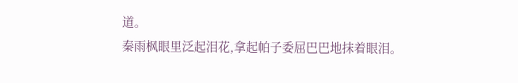道。
秦雨枫眼里泛起泪花,拿起帕子委屈巴巴地抹着眼泪。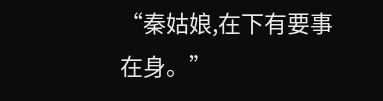“秦姑娘,在下有要事在身。”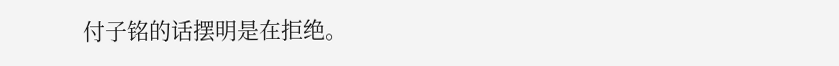付子铭的话摆明是在拒绝。